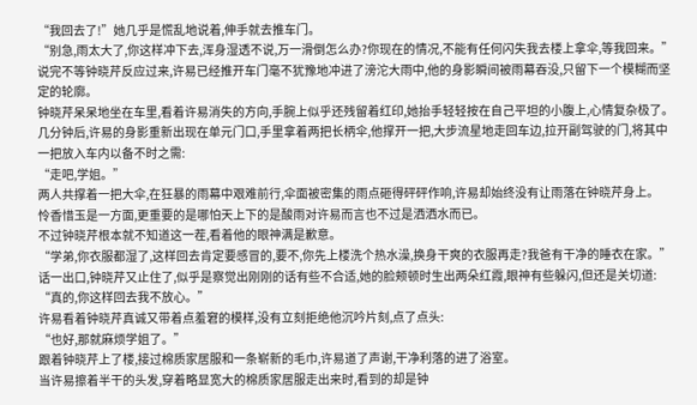“我回去了!”她几乎是慌乱地说着,伸手就去推车门。
“别急,雨太大了,你这样冲下去,浑身湿透不说,万一滑倒怎么办?你现在的情况,不能有任何闪失我去楼上拿伞,等我回来。”
说完不等钟晓芹反应过来,许易已经推开车门毫不犹豫地冲进了滂沱大雨中,他的身影瞬间被雨幕吞没,只留下一个模糊而坚定的轮廓。
钟晓芹呆呆地坐在车里,看着许易消失的方向,手腕上似乎还残留着红印,她抬手轻轻按在自己平坦的小腹上,心情复杂极了。
几分钟后,许易的身影重新出现在单元门口,手里拿着两把长柄伞,他撑开一把,大步流星地走回车边,拉开副驾驶的门,将其中一把放入车内以备不时之需:
“走吧,学姐。”
两人共撑着一把大伞,在狂暴的雨幕中艰难前行,伞面被密集的雨点砸得砰砰作响,许易却始终没有让雨落在钟晓芹身上。
怜香惜玉是一方面,更重要的是哪怕天上下的是酸雨对许易而言也不过是洒洒水而已。
不过钟晓芹根本就不知道这一茬,看着他的眼神满是歉意。
“学弟,你衣服都湿了,这样回去肯定要感冒的,要不,你先上楼洗个热水澡,换身干爽的衣服再走?我爸有干净的睡衣在家。”
话一出口,钟晓芹又止住了,似乎是察觉出刚刚的话有些不合适,她的脸颊顿时生出两朵红霞,眼神有些躲闪,但还是关切道:
“真的,你这样回去我不放心。”
许易看着钟晓芹真诚又带着点羞窘的模样,没有立刻拒绝他沉吟片刻,点了点头:
“也好,那就麻烦学姐了。”
跟着钟晓芹上了楼,接过棉质家居服和一条崭新的毛巾,许易道了声谢,干净利落的进了浴室。
当许易擦着半干的头发,穿着略显宽大的棉质家居服走出来时,看到的却是钟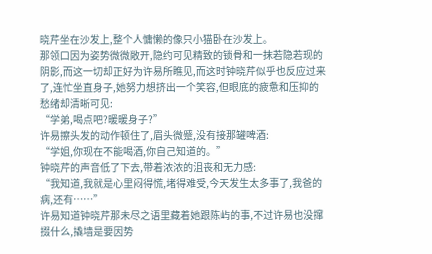晓芹坐在沙发上,整个人慵懒的像只小猫卧在沙发上。
那领口因为姿势微微敞开,隐约可见精致的锁骨和一抹若隐若现的阴影,而这一切却正好为许易所瞧见,而这时钟晓芹似乎也反应过来了,连忙坐直身子,她努力想挤出一个笑容,但眼底的疲惫和压抑的愁绪却清晰可见:
“学弟,喝点吧?暖暖身子?”
许易擦头发的动作顿住了,眉头微蹙,没有接那罐啤酒:
“学姐,你现在不能喝酒,你自己知道的。”
钟晓芹的声音低了下去,带着浓浓的沮丧和无力感:
“我知道,我就是心里闷得慌,堵得难受,今天发生太多事了,我爸的病,还有……”
许易知道钟晓芹那未尽之语里藏着她跟陈屿的事,不过许易也没撺掇什么,撬墙是要因势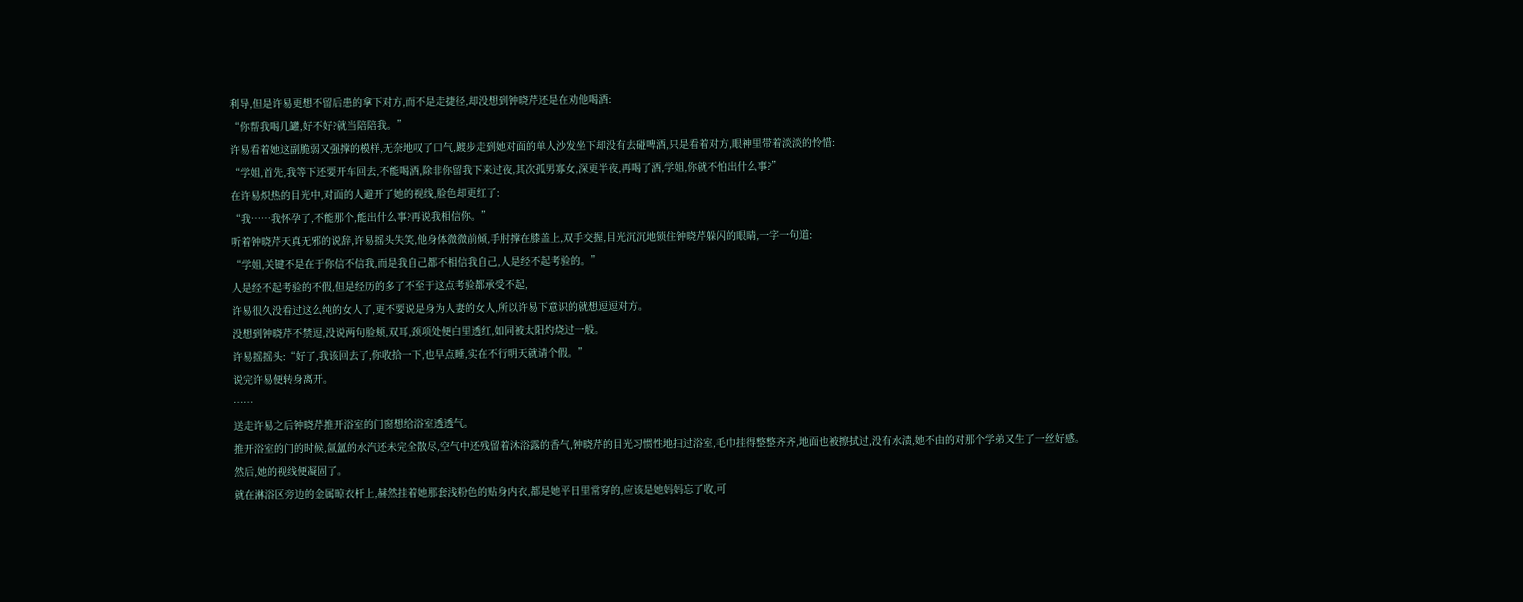利导,但是许易更想不留后患的拿下对方,而不是走捷径,却没想到钟晓芹还是在劝他喝酒:
“你帮我喝几罐,好不好?就当陪陪我。”
许易看着她这副脆弱又强撑的模样,无奈地叹了口气,踱步走到她对面的单人沙发坐下却没有去碰啤酒,只是看着对方,眼神里带着淡淡的怜惜:
“学姐,首先,我等下还要开车回去,不能喝酒,除非你留我下来过夜,其次孤男寡女,深更半夜,再喝了酒,学姐,你就不怕出什么事?”
在许易炽热的目光中,对面的人避开了她的视线,脸色却更红了:
“我……我怀孕了,不能那个,能出什么事?再说我相信你。”
听着钟晓芹天真无邪的说辞,许易摇头失笑,他身体微微前倾,手肘撑在膝盖上,双手交握,目光沉沉地锁住钟晓芹躲闪的眼睛,一字一句道:
“学姐,关键不是在于你信不信我,而是我自己都不相信我自己,人是经不起考验的。”
人是经不起考验的不假,但是经历的多了不至于这点考验都承受不起,
许易很久没看过这么纯的女人了,更不要说是身为人妻的女人,所以许易下意识的就想逗逗对方。
没想到钟晓芹不禁逗,没说两句脸颊,双耳,颈项处便白里透红,如同被太阳灼烧过一般。
许易摇摇头:“好了,我该回去了,你收拾一下,也早点睡,实在不行明天就请个假。”
说完许易便转身离开。
……
送走许易之后钟晓芹推开浴室的门窗想给浴室透透气。
推开浴室的门的时候,氤氲的水汽还未完全散尽,空气中还残留着沐浴露的香气,钟晓芹的目光习惯性地扫过浴室,毛巾挂得整整齐齐,地面也被擦拭过,没有水渍,她不由的对那个学弟又生了一丝好感。
然后,她的视线便凝固了。
就在淋浴区旁边的金属晾衣杆上,赫然挂着她那套浅粉色的贴身内衣,都是她平日里常穿的,应该是她妈妈忘了收,可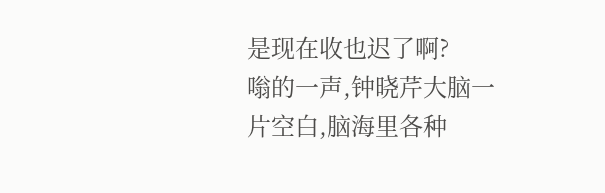是现在收也迟了啊?
嗡的一声,钟晓芹大脑一片空白,脑海里各种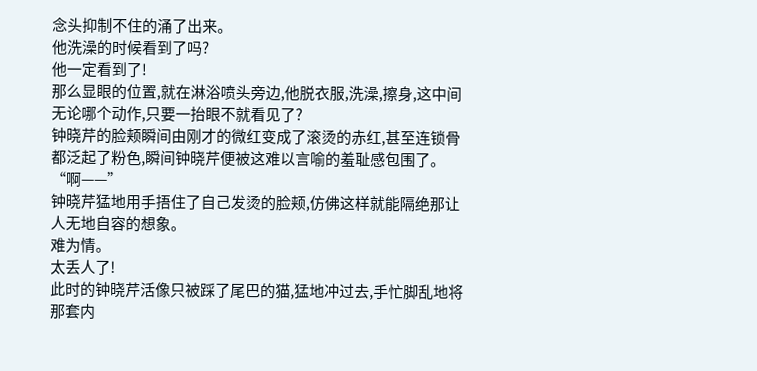念头抑制不住的涌了出来。
他洗澡的时候看到了吗?
他一定看到了!
那么显眼的位置,就在淋浴喷头旁边,他脱衣服,洗澡,擦身,这中间无论哪个动作,只要一抬眼不就看见了?
钟晓芹的脸颊瞬间由刚才的微红变成了滚烫的赤红,甚至连锁骨都泛起了粉色,瞬间钟晓芹便被这难以言喻的羞耻感包围了。
“啊——”
钟晓芹猛地用手捂住了自己发烫的脸颊,仿佛这样就能隔绝那让人无地自容的想象。
难为情。
太丢人了!
此时的钟晓芹活像只被踩了尾巴的猫,猛地冲过去,手忙脚乱地将那套内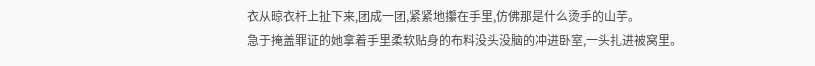衣从晾衣杆上扯下来,团成一团,紧紧地攥在手里,仿佛那是什么烫手的山芋。
急于掩盖罪证的她拿着手里柔软贴身的布料没头没脑的冲进卧室,一头扎进被窝里。